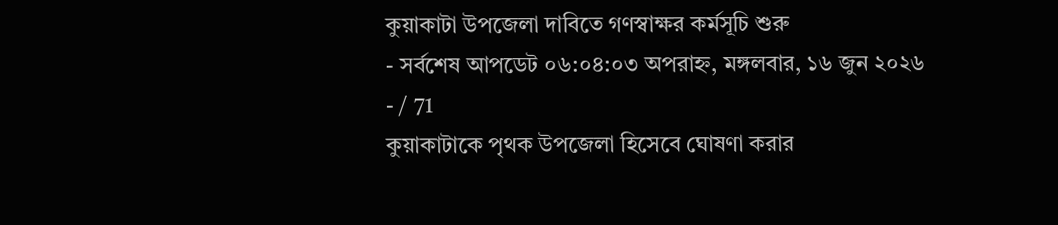কুয়াকাটা উপজেলা দাবিতে গণস্বাক্ষর কর্মসূচি শুরু
- সর্বশেষ আপডেট ০৬:০৪:০৩ অপরাহ্ন, মঙ্গলবার, ১৬ জুন ২০২৬
- / 71
কুয়াকাটাকে পৃথক উপজেলা হিসেবে ঘোষণা করার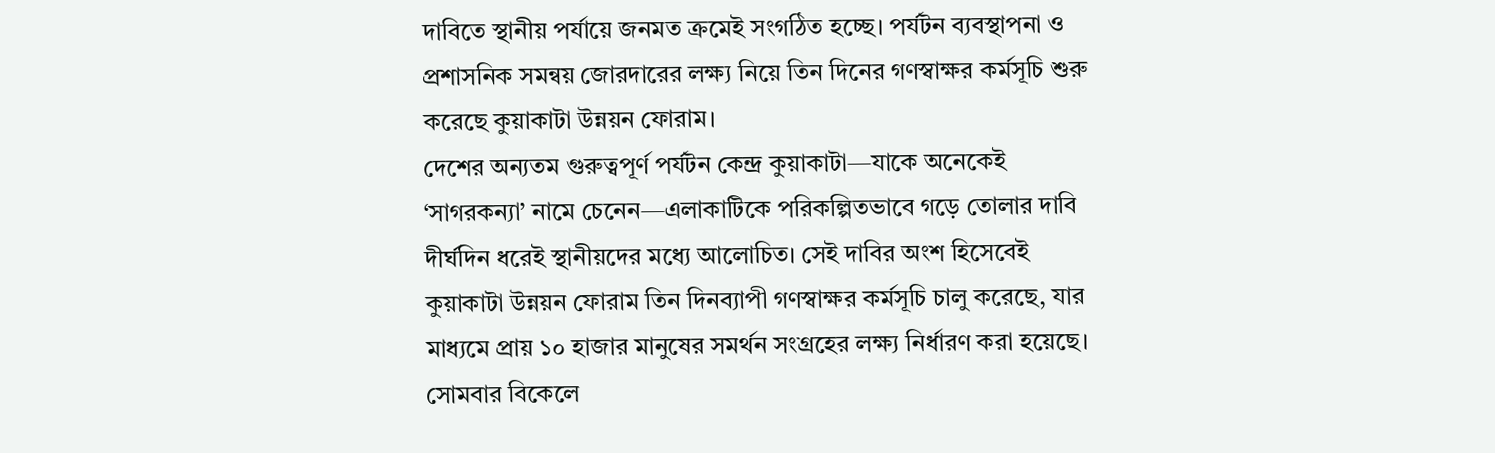দাবিতে স্থানীয় পর্যায়ে জনমত ক্রমেই সংগঠিত হচ্ছে। পর্যটন ব্যবস্থাপনা ও প্রশাসনিক সমন্বয় জোরদারের লক্ষ্য নিয়ে তিন দিনের গণস্বাক্ষর কর্মসূচি শুরু করেছে কুয়াকাটা উন্নয়ন ফোরাম।
দেশের অন্যতম গুরুত্বপূর্ণ পর্যটন কেন্দ্র কুয়াকাটা—যাকে অনেকেই ‘সাগরকন্যা’ নামে চেনেন—এলাকাটিকে পরিকল্পিতভাবে গড়ে তোলার দাবি দীর্ঘদিন ধরেই স্থানীয়দের মধ্যে আলোচিত। সেই দাবির অংশ হিসেবেই কুয়াকাটা উন্নয়ন ফোরাম তিন দিনব্যাপী গণস্বাক্ষর কর্মসূচি চালু করেছে, যার মাধ্যমে প্রায় ১০ হাজার মানুষের সমর্থন সংগ্রহের লক্ষ্য নির্ধারণ করা হয়েছে।
সোমবার বিকেলে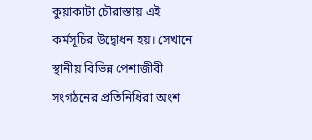কুয়াকাটা চৌরাস্তায় এই কর্মসূচির উদ্বোধন হয়। সেখানে স্থানীয় বিভিন্ন পেশাজীবী সংগঠনের প্রতিনিধিরা অংশ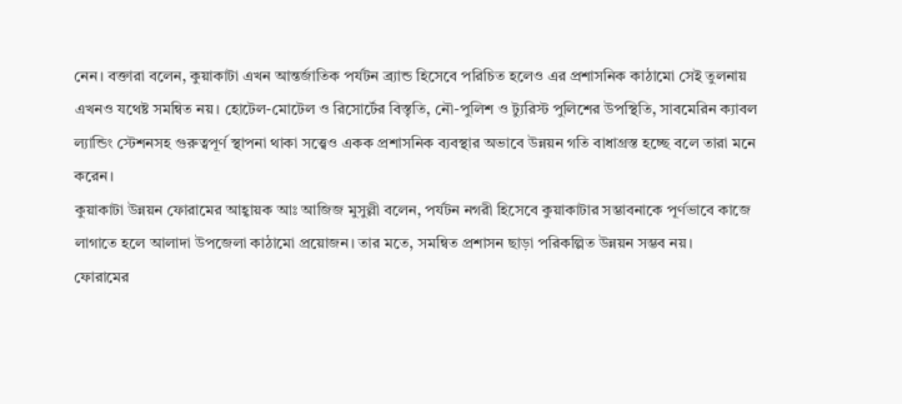নেন। বক্তারা বলেন, কুয়াকাটা এখন আন্তর্জাতিক পর্যটন ব্র্যান্ড হিসেবে পরিচিত হলেও এর প্রশাসনিক কাঠামো সেই তুলনায় এখনও যথেষ্ট সমন্বিত নয়। হোটেল-মোটেল ও রিসোর্টের বিস্তৃতি, নৌ-পুলিশ ও ট্যুরিস্ট পুলিশের উপস্থিতি, সাবমেরিন ক্যাবল ল্যান্ডিং স্টেশনসহ গুরুত্বপূর্ণ স্থাপনা থাকা সত্ত্বেও একক প্রশাসনিক ব্যবস্থার অভাবে উন্নয়ন গতি বাধাগ্রস্ত হচ্ছে বলে তারা মনে করেন।
কুয়াকাটা উন্নয়ন ফোরামের আহ্বায়ক আঃ আজিজ মুসুল্লী বলেন, পর্যটন নগরী হিসেবে কুয়াকাটার সম্ভাবনাকে পূর্ণভাবে কাজে লাগাতে হলে আলাদা উপজেলা কাঠামো প্রয়োজন। তার মতে, সমন্বিত প্রশাসন ছাড়া পরিকল্পিত উন্নয়ন সম্ভব নয়।
ফোরামের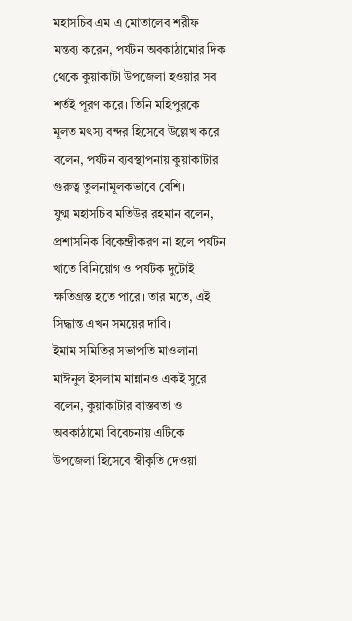মহাসচিব এম এ মোতালেব শরীফ মন্তব্য করেন, পর্যটন অবকাঠামোর দিক থেকে কুয়াকাটা উপজেলা হওয়ার সব শর্তই পূরণ করে। তিনি মহিপুরকে মূলত মৎস্য বন্দর হিসেবে উল্লেখ করে বলেন, পর্যটন ব্যবস্থাপনায় কুয়াকাটার গুরুত্ব তুলনামূলকভাবে বেশি।
যুগ্ম মহাসচিব মতিউর রহমান বলেন, প্রশাসনিক বিকেন্দ্রীকরণ না হলে পর্যটন খাতে বিনিয়োগ ও পর্যটক দুটোই ক্ষতিগ্রস্ত হতে পারে। তার মতে, এই সিদ্ধান্ত এখন সময়ের দাবি।
ইমাম সমিতির সভাপতি মাওলানা মাঈনুল ইসলাম মান্নানও একই সুরে বলেন, কুয়াকাটার বাস্তবতা ও অবকাঠামো বিবেচনায় এটিকে উপজেলা হিসেবে স্বীকৃতি দেওয়া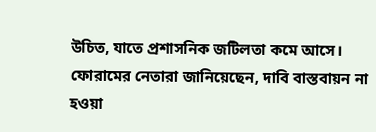উচিত, যাতে প্রশাসনিক জটিলতা কমে আসে।
ফোরামের নেতারা জানিয়েছেন, দাবি বাস্তবায়ন না হওয়া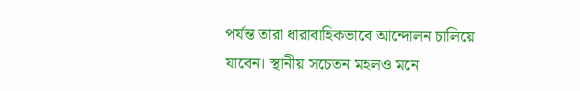পর্যন্ত তারা ধারাবাহিকভাবে আন্দোলন চালিয়ে যাবেন। স্থানীয় সচেতন মহলও মনে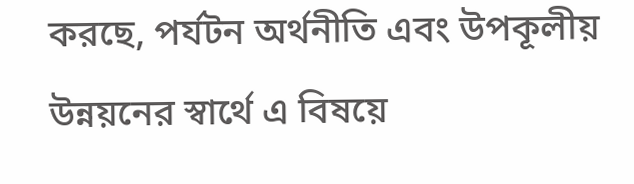করছে, পর্যটন অর্থনীতি এবং উপকূলীয় উন্নয়নের স্বার্থে এ বিষয়ে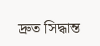দ্রুত সিদ্ধান্ত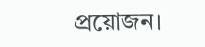প্রয়োজন।